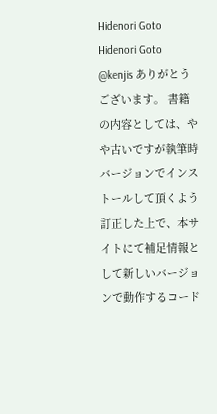Hidenori Goto
Hidenori Goto
@kenjis ありがとうございます。 書籍の内容としては、やや古いですが執筆時バージョンでインストールして頂くよう訂正した上で、本サイトにて補足情報として新しいバージョンで動作するコード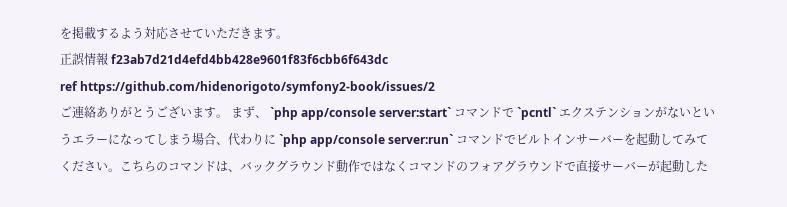を掲載するよう対応させていただきます。
正誤情報 f23ab7d21d4efd4bb428e9601f83f6cbb6f643dc
ref https://github.com/hidenorigoto/symfony2-book/issues/2
ご連絡ありがとうございます。 まず、 `php app/console server:start` コマンドで `pcntl` エクステンションがないというエラーになってしまう場合、代わりに `php app/console server:run` コマンドでビルトインサーバーを起動してみてください。こちらのコマンドは、バックグラウンド動作ではなくコマンドのフォアグラウンドで直接サーバーが起動した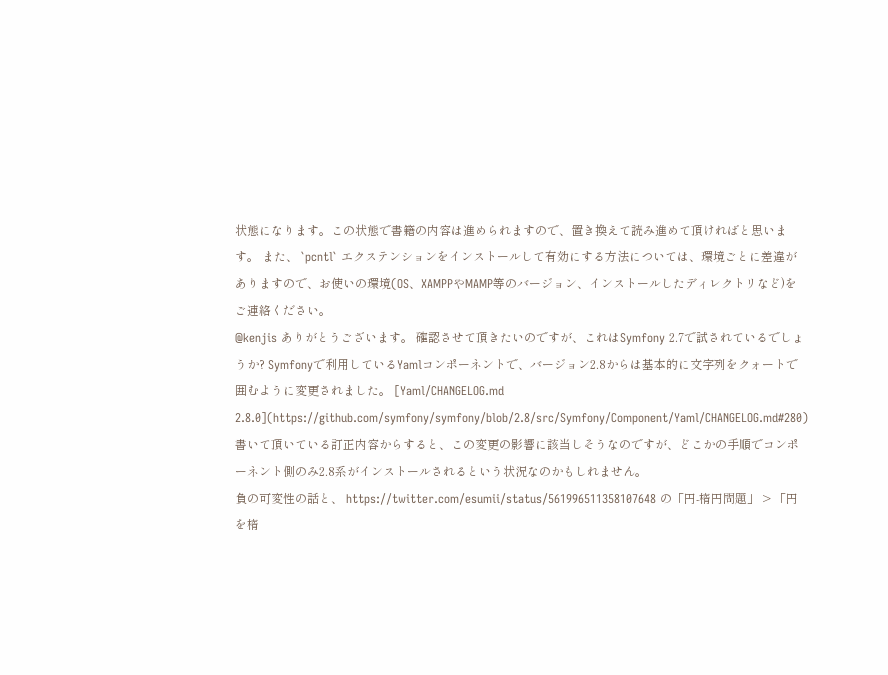状態になります。この状態で書籍の内容は進められますので、置き換えて読み進めて頂ければと思います。 また、 `pcntl` エクステンションをインストールして有効にする方法については、環境ごとに差違がありますので、お使いの環境(OS、XAMPPやMAMP等のバージョン、インストールしたディレクトリなど)をご連絡ください。
@kenjis ありがとうございます。 確認させて頂きたいのですが、これはSymfony 2.7で試されているでしょうか? Symfonyで利用しているYamlコンポーネントで、バージョン2.8からは基本的に文字列をクォートで囲むように変更されました。 [Yaml/CHANGELOG.md 2.8.0](https://github.com/symfony/symfony/blob/2.8/src/Symfony/Component/Yaml/CHANGELOG.md#280) 書いて頂いている訂正内容からすると、この変更の影響に該当しそうなのですが、どこかの手順でコンポーネント側のみ2.8系がインストールされるという状況なのかもしれません。
負の可変性の話と、 https://twitter.com/esumii/status/561996511358107648 の「円-楕円問題」 > 「円を楕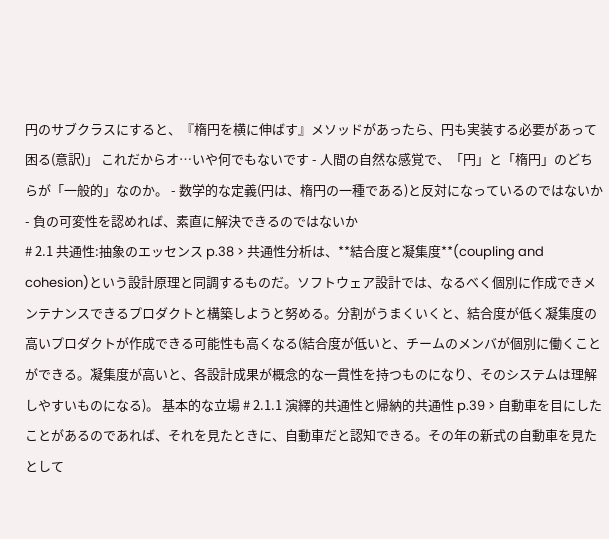円のサブクラスにすると、『楕円を横に伸ばす』メソッドがあったら、円も実装する必要があって困る(意訳)」 これだからオ…いや何でもないです - 人間の自然な感覚で、「円」と「楕円」のどちらが「一般的」なのか。 - 数学的な定義(円は、楕円の一種である)と反対になっているのではないか - 負の可変性を認めれば、素直に解決できるのではないか
# 2.1 共通性:抽象のエッセンス p.38 > 共通性分析は、**結合度と凝集度**(coupling and cohesion)という設計原理と同調するものだ。ソフトウェア設計では、なるべく個別に作成できメンテナンスできるプロダクトと構築しようと努める。分割がうまくいくと、結合度が低く凝集度の高いプロダクトが作成できる可能性も高くなる(結合度が低いと、チームのメンバが個別に働くことができる。凝集度が高いと、各設計成果が概念的な一貫性を持つものになり、そのシステムは理解しやすいものになる)。 基本的な立場 # 2.1.1 演繹的共通性と帰納的共通性 p.39 > 自動車を目にしたことがあるのであれば、それを見たときに、自動車だと認知できる。その年の新式の自動車を見たとして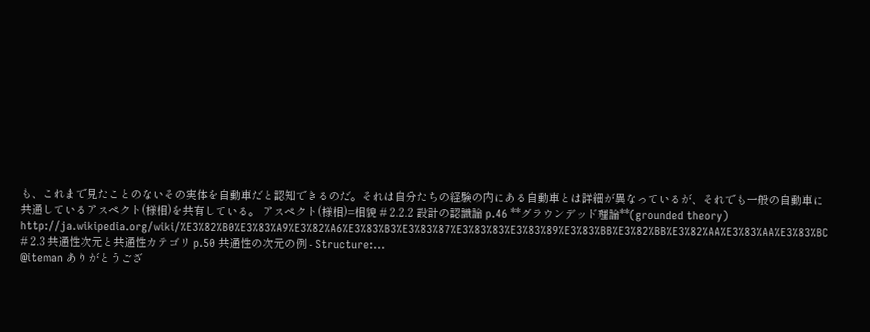も、これまで見たことのないその実体を自動車だと認知できるのだ。それは自分たちの経験の内にある自動車とは詳細が異なっているが、それでも一般の自動車に共通しているアスペクト(様相)を共有している。 アスペクト(様相)=相貌 # 2.2.2 設計の認識論 p.46 **グラウンデッド理論**(grounded theory) http://ja.wikipedia.org/wiki/%E3%82%B0%E3%83%A9%E3%82%A6%E3%83%B3%E3%83%87%E3%83%83%E3%83%89%E3%83%BB%E3%82%BB%E3%82%AA%E3%83%AA%E3%83%BC # 2.3 共通性次元と共通性カテゴリ p.50 共通性の次元の例 - Structure:...
@iteman ありがとうござ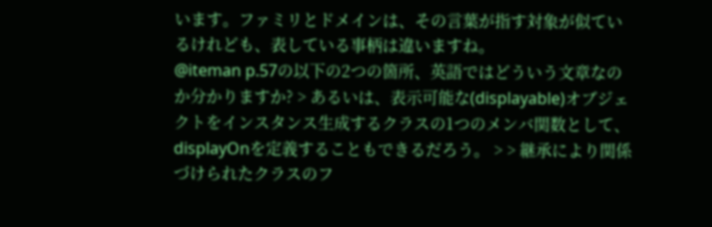います。ファミリとドメインは、その言葉が指す対象が似ているけれども、表している事柄は違いますね。
@iteman p.57の以下の2つの箇所、英語ではどういう文章なのか分かりますか? > あるいは、表示可能な(displayable)オブジェクトをインスタンス生成するクラスの1つのメンバ関数として、displayOnを定義することもできるだろう。 > > 継承により関係づけられたクラスのフ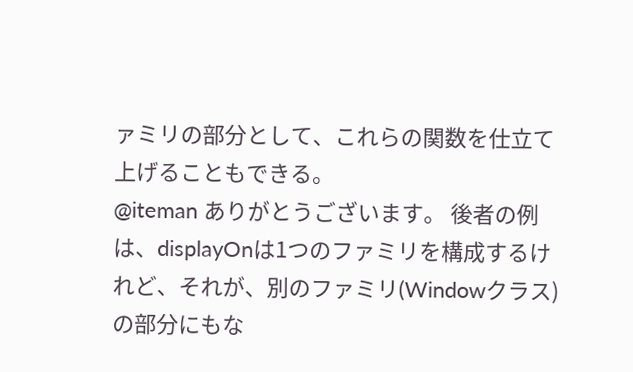ァミリの部分として、これらの関数を仕立て上げることもできる。
@iteman ありがとうございます。 後者の例は、displayOnは1つのファミリを構成するけれど、それが、別のファミリ(Windowクラス)の部分にもな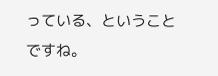っている、ということですね。